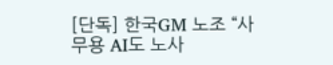[단독] 한국GM 노조 “사무용 AI도 노사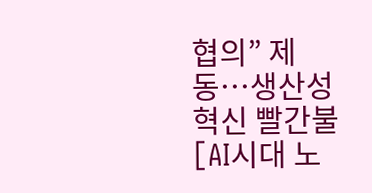협의” 제동…생산성 혁신 빨간불 [AI시대 노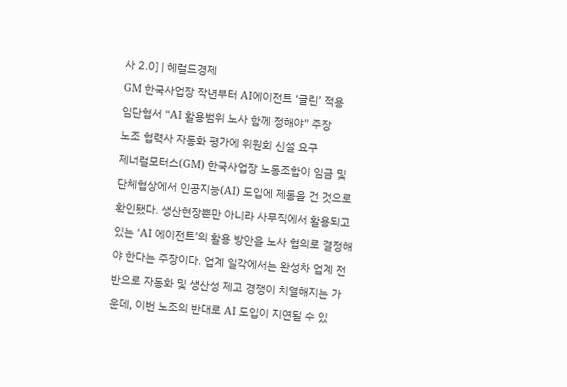사 2.0] | 헤럴드경제
GM 한국사업장 작년부터 AI에이전트 ‘글린’ 적용
임단협서 “AI 활용범위 노사 함께 정해야” 주장
노조 협력사 자동화 평가에 위원회 신설 요구
제너럴모터스(GM) 한국사업장 노동조합이 임금 및 단체협상에서 인공지능(AI) 도입에 제동을 건 것으로 확인됐다. 생산현장뿐만 아니라 사무직에서 활용되고 있는 ‘AI 에이전트’의 활용 방안을 노사 협의로 결정해야 한다는 주장이다. 업계 일각에서는 완성차 업계 전반으로 자동화 및 생산성 제고 경쟁이 치열해지는 가운데, 이번 노조의 반대로 AI 도입이 지연될 수 있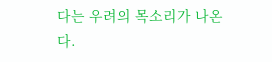다는 우려의 목소리가 나온다.